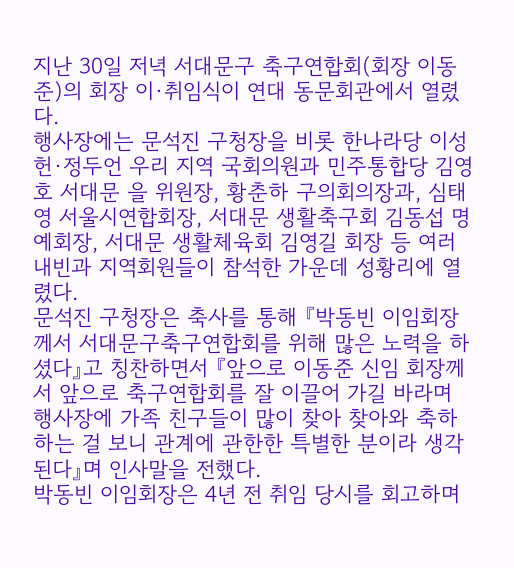지난 30일 저녁 서대문구 축구연합회(회장 이동준)의 회장 이·취임식이 연대 동문회관에서 열렸다.
행사장에는 문석진 구청장을 비롯 한나라당 이성헌·정두언 우리 지역 국회의원과 민주통합당 김영호 서대문 을 위원장, 황춘하 구의회의장과, 심태영 서울시연합회장, 서대문 생활축구회 김동섭 명예회장, 서대문 생활체육회 김영길 회장 등 여러 내빈과 지역회원들이 참석한 가운데 성황리에 열렸다.
문석진 구청장은 축사를 통해 『박동빈 이임회장께서 서대문구축구연합회를 위해 많은 노력을 하셨다』고 칭찬하면서 『앞으로 이동준 신임 회장께서 앞으로 축구연합회를 잘 이끌어 가길 바라며 행사장에 가족 친구들이 많이 찾아 찾아와 축하하는 걸 보니 관계에 관한한 특별한 분이라 생각된다』며 인사말을 전했다.
박동빈 이임회장은 4년 전 취임 당시를 회고하며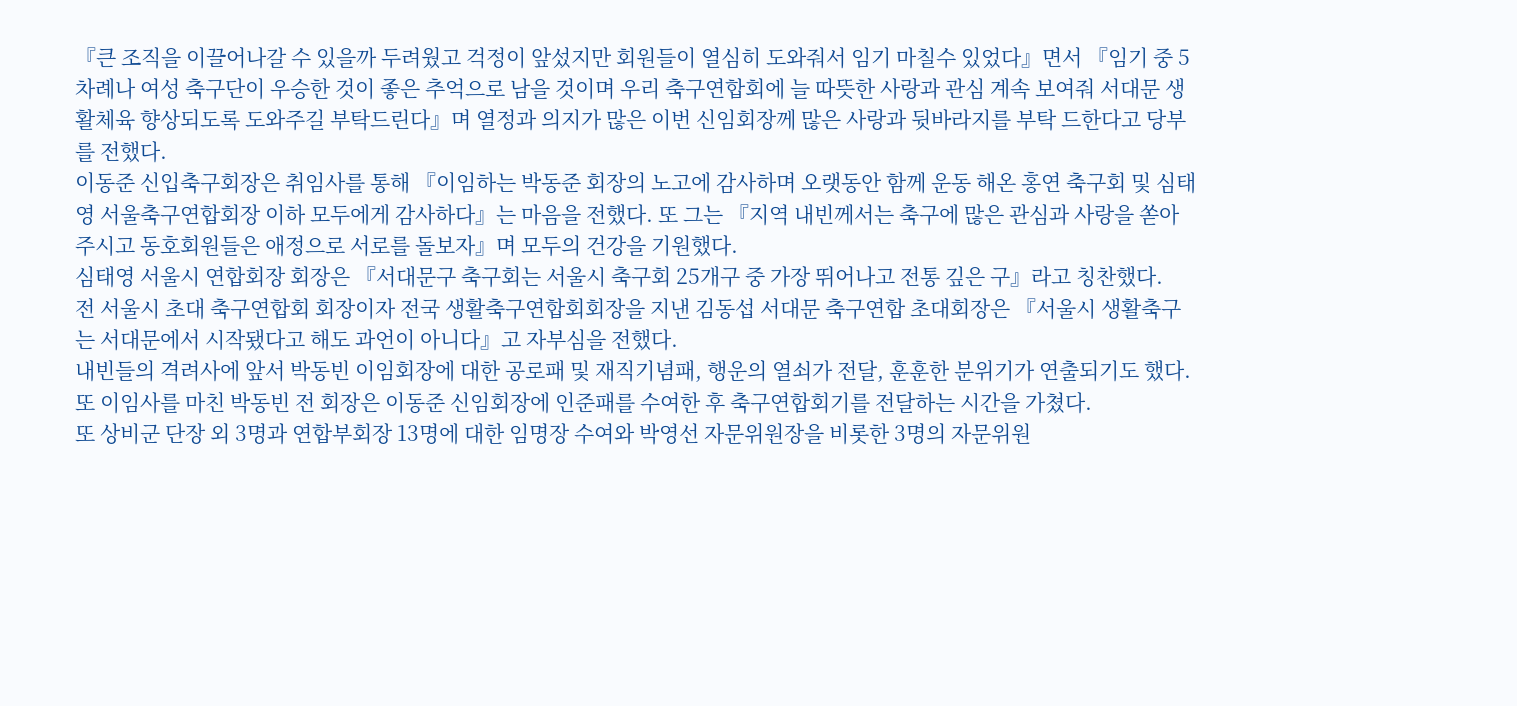『큰 조직을 이끌어나갈 수 있을까 두려웠고 걱정이 앞섰지만 회원들이 열심히 도와줘서 임기 마칠수 있었다』면서 『임기 중 5차례나 여성 축구단이 우승한 것이 좋은 추억으로 남을 것이며 우리 축구연합회에 늘 따뜻한 사랑과 관심 계속 보여줘 서대문 생활체육 향상되도록 도와주길 부탁드린다』며 열정과 의지가 많은 이번 신임회장께 많은 사랑과 뒷바라지를 부탁 드한다고 당부를 전했다.
이동준 신입축구회장은 취임사를 통해 『이임하는 박동준 회장의 노고에 감사하며 오랫동안 함께 운동 해온 홍연 축구회 및 심태영 서울축구연합회장 이하 모두에게 감사하다』는 마음을 전했다. 또 그는 『지역 내빈께서는 축구에 많은 관심과 사랑을 쏟아주시고 동호회원들은 애정으로 서로를 돌보자』며 모두의 건강을 기원했다.
심태영 서울시 연합회장 회장은 『서대문구 축구회는 서울시 축구회 25개구 중 가장 뛰어나고 전통 깊은 구』라고 칭찬했다.
전 서울시 초대 축구연합회 회장이자 전국 생활축구연합회회장을 지낸 김동섭 서대문 축구연합 초대회장은 『서울시 생활축구는 서대문에서 시작됐다고 해도 과언이 아니다』고 자부심을 전했다.
내빈들의 격려사에 앞서 박동빈 이임회장에 대한 공로패 및 재직기념패, 행운의 열쇠가 전달, 훈훈한 분위기가 연출되기도 했다.
또 이임사를 마친 박동빈 전 회장은 이동준 신임회장에 인준패를 수여한 후 축구연합회기를 전달하는 시간을 가쳤다.
또 상비군 단장 외 3명과 연합부회장 13명에 대한 임명장 수여와 박영선 자문위원장을 비롯한 3명의 자문위원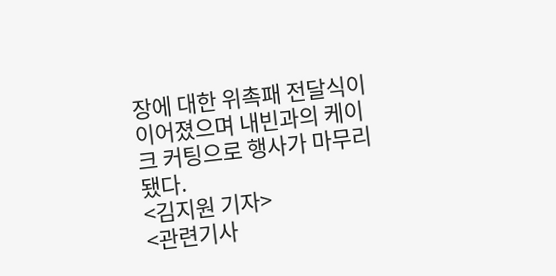장에 대한 위촉패 전달식이 이어졌으며 내빈과의 케이크 커팅으로 행사가 마무리 됐다.
<김지원 기자>
<관련기사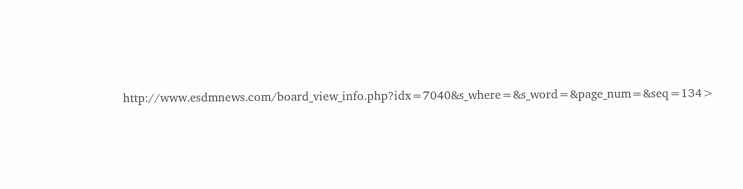http://www.esdmnews.com/board_view_info.php?idx=7040&s_where=&s_word=&page_num=&seq=134>